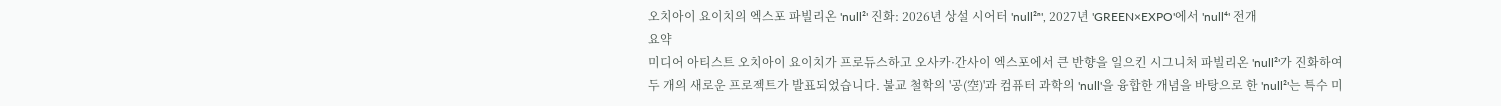오치아이 요이치의 엑스포 파빌리온 'null²' 진화: 2026년 상설 시어터 'null²ⁿ', 2027년 'GREEN×EXPO'에서 'null⁴' 전개
요약
미디어 아티스트 오치아이 요이치가 프로듀스하고 오사카·간사이 엑스포에서 큰 반향을 일으킨 시그니처 파빌리온 'null²'가 진화하여 두 개의 새로운 프로젝트가 발표되었습니다. 불교 철학의 '공(空)'과 컴퓨터 과학의 'null'을 융합한 개념을 바탕으로 한 'null²'는 특수 미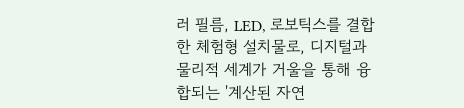러 필름, LED, 로보틱스를 결합한 체험형 설치물로, 디지털과 물리적 세계가 거울을 통해 융합되는 '계산된 자연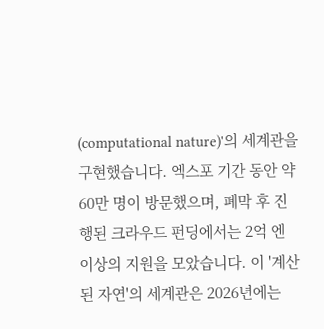(computational nature)'의 세계관을 구현했습니다. 엑스포 기간 동안 약 60만 명이 방문했으며, 폐막 후 진행된 크라우드 펀딩에서는 2억 엔 이상의 지원을 모았습니다. 이 '계산된 자연'의 세계관은 2026년에는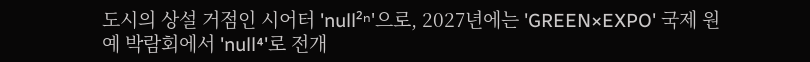도시의 상설 거점인 시어터 'null²ⁿ'으로, 2027년에는 'GREEN×EXPO' 국제 원예 박람회에서 'null⁴'로 전개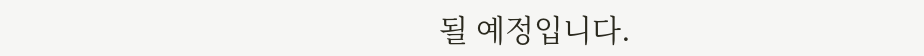될 예정입니다.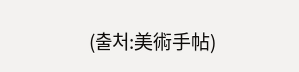(출처:美術手帖)